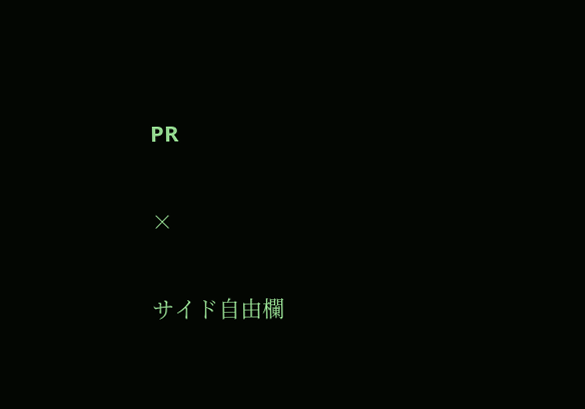PR

×

サイド自由欄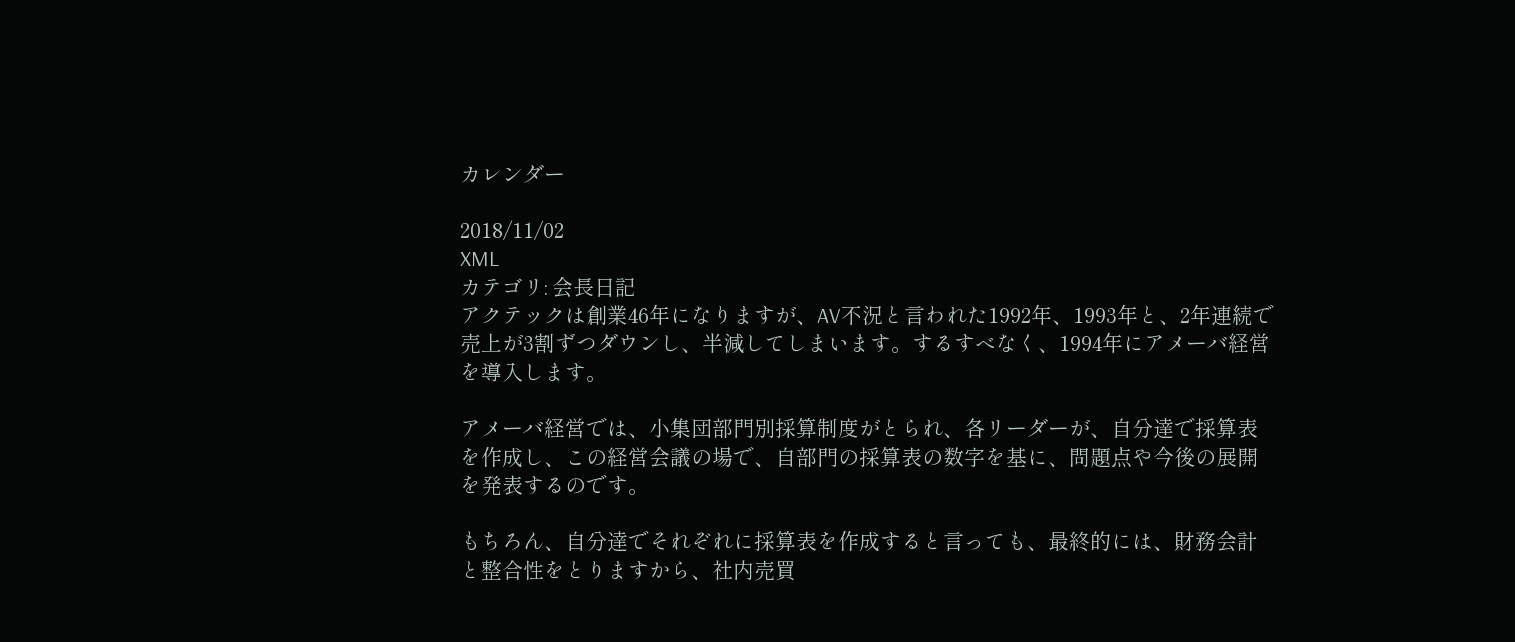カレンダー

2018/11/02
XML
カテゴリ: 会長日記
アクテックは創業46年になりますが、AV不況と言われた1992年、1993年と、2年連続で売上が3割ずつダウンし、半減してしまいます。するすべなく、1994年にアメーバ経営を導入します。

アメーバ経営では、小集団部門別採算制度がとられ、各リーダーが、自分達で採算表を作成し、この経営会議の場で、自部門の採算表の数字を基に、問題点や今後の展開を発表するのです。

もちろん、自分達でそれぞれに採算表を作成すると言っても、最終的には、財務会計と整合性をとりますから、社内売買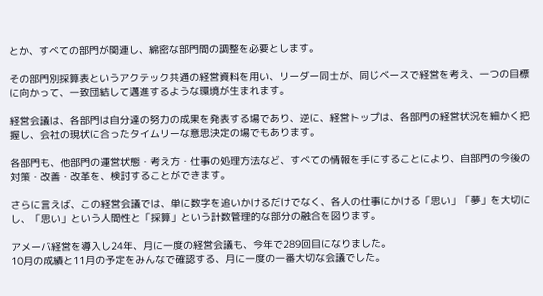とか、すべての部門が関連し、綿密な部門間の調整を必要とします。

その部門別採算表というアクテック共通の経営資料を用い、リーダー同士が、同じベースで経営を考え、一つの目標に向かって、一致団結して邁進するような環境が生まれます。

経営会議は、各部門は自分達の努力の成果を発表する場であり、逆に、経営トップは、各部門の経営状況を細かく把握し、会社の現状に合ったタイムリーな意思決定の場でもあります。

各部門も、他部門の運営状態・考え方・仕事の処理方法など、すべての情報を手にすることにより、自部門の今後の対策・改善・改革を、検討することができます。

さらに言えば、この経営会議では、単に数字を追いかけるだけでなく、各人の仕事にかける「思い」「夢」を大切にし、「思い」という人間性と「採算」という計数管理的な部分の融合を図ります。

アメーバ経営を導入し24年、月に一度の経営会議も、今年で289回目になりました。
10月の成績と11月の予定をみんなで確認する、月に一度の一番大切な会議でした。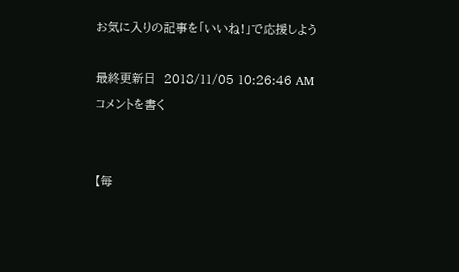お気に入りの記事を「いいね!」で応援しよう

最終更新日  2018/11/05 10:26:46 AM
コメントを書く


【毎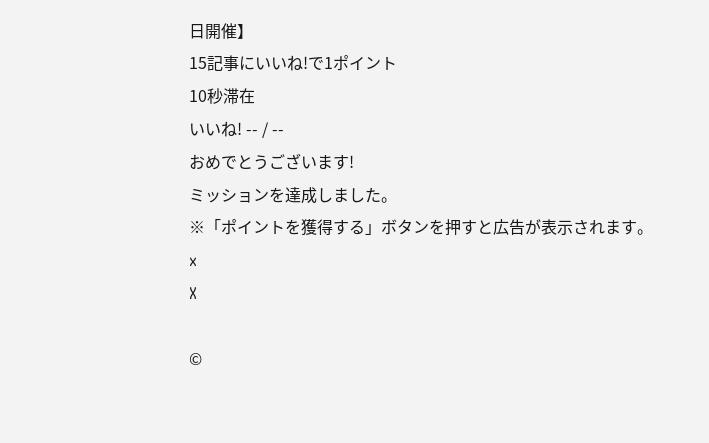日開催】
15記事にいいね!で1ポイント
10秒滞在
いいね! -- / --
おめでとうございます!
ミッションを達成しました。
※「ポイントを獲得する」ボタンを押すと広告が表示されます。
x
X

©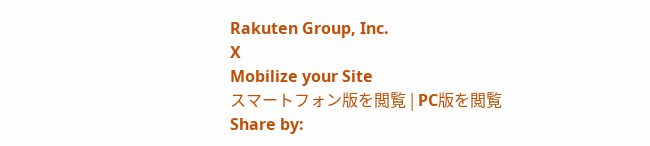Rakuten Group, Inc.
X
Mobilize your Site
スマートフォン版を閲覧 | PC版を閲覧
Share by: